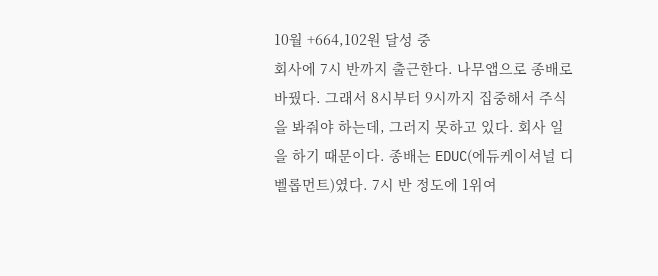10월 +664,102원 달성 중
회사에 7시 반까지 출근한다. 나무앱으로 종배로 바꿨다. 그래서 8시부터 9시까지 집중해서 주식을 봐줘야 하는데, 그러지 못하고 있다. 회사 일을 하기 때문이다. 종배는 EDUC(에듀케이셔널 디벨롭먼트)였다. 7시 반 정도에 1위여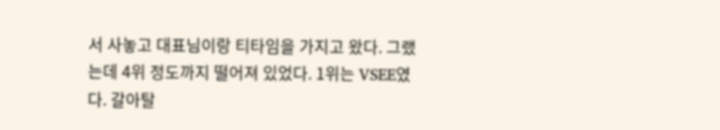서 사놓고 대표님이랑 티타임을 가지고 왔다. 그랬는데 4위 정도까지 떨어져 있었다. 1위는 VSEE였다. 갈아탈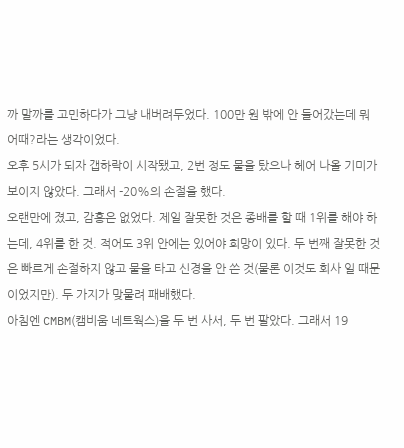까 말까를 고민하다가 그냥 내버려두었다. 100만 원 밖에 안 들어갔는데 뭐 어때?라는 생각이었다.
오후 5시가 되자 갭하락이 시작됐고, 2번 정도 물을 탔으나 헤어 나올 기미가 보이지 않았다. 그래서 -20%의 손절을 했다.
오랜만에 졌고, 감흥은 없었다. 제일 잘못한 것은 종배를 할 때 1위를 해야 하는데, 4위를 한 것. 적어도 3위 안에는 있어야 희망이 있다. 두 번째 잘못한 것은 빠르게 손절하지 않고 물을 타고 신경을 안 쓴 것(물론 이것도 회사 일 때문이었지만). 두 가지가 맞물려 패배했다.
아침엔 CMBM(캠비움 네트웍스)을 두 번 사서, 두 번 팔았다. 그래서 19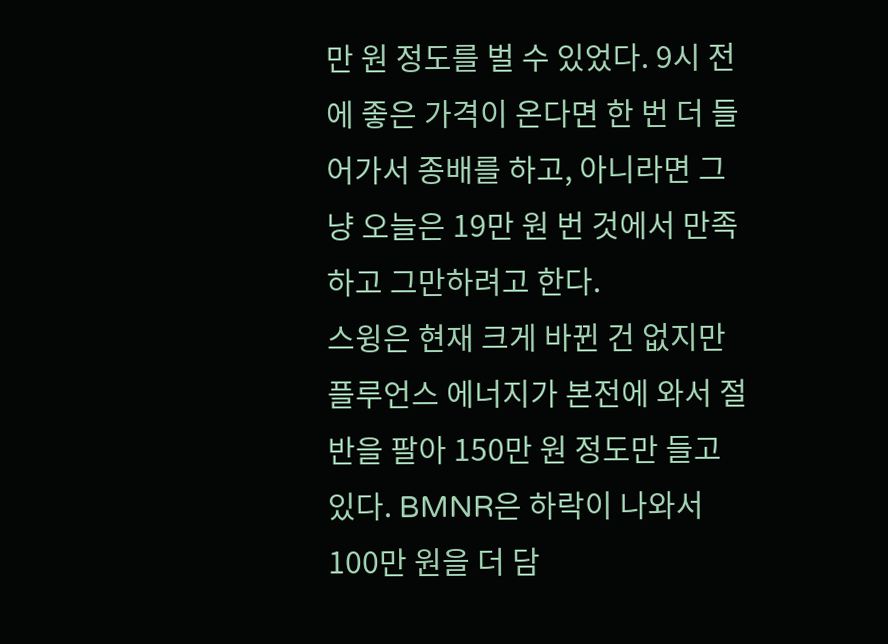만 원 정도를 벌 수 있었다. 9시 전에 좋은 가격이 온다면 한 번 더 들어가서 종배를 하고, 아니라면 그냥 오늘은 19만 원 번 것에서 만족하고 그만하려고 한다.
스윙은 현재 크게 바뀐 건 없지만 플루언스 에너지가 본전에 와서 절반을 팔아 150만 원 정도만 들고 있다. BMNR은 하락이 나와서 100만 원을 더 담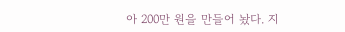아 200만 원을 만들어 놨다. 지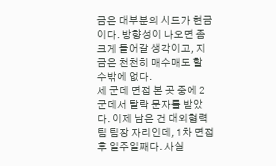금은 대부분의 시드가 현금이다. 방향성이 나오면 좀 크게 들어갈 생각이고, 지금은 천천히 매수매도 할 수밖에 없다.
세 군데 면접 본 곳 중에 2 군데서 탈락 문자를 받았다. 이제 남은 건 대외협력팀 팀장 자리인데, 1차 면접 후 일주일째다. 사실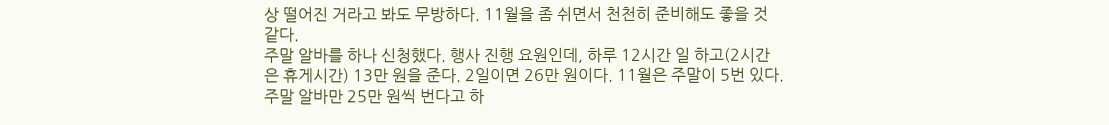상 떨어진 거라고 봐도 무방하다. 11월을 좀 쉬면서 천천히 준비해도 좋을 것 같다.
주말 알바를 하나 신청했다. 행사 진행 요원인데, 하루 12시간 일 하고(2시간은 휴게시간) 13만 원을 준다. 2일이면 26만 원이다. 11월은 주말이 5번 있다. 주말 알바만 25만 원씩 번다고 하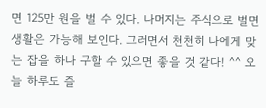면 125만 원을 벌 수 있다. 나머지는 주식으로 벌면 생활은 가능해 보인다. 그러면서 천천히 나에게 맞는 잡을 하나 구할 수 있으면 좋을 것 같다! ^^ 오늘 하루도 즐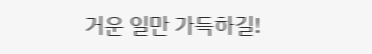거운 일만 가득하길!